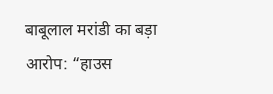बाबूलाल मरांडी का बड़ा आरोप: “हाउस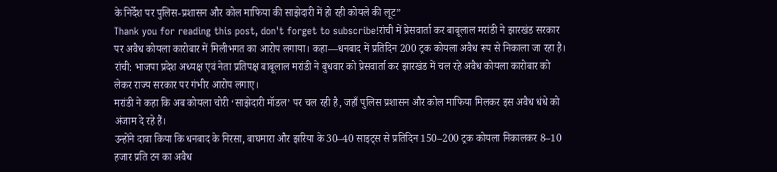के निर्देश पर पुलिस-प्रशासन और कोल माफिया की साझेदारी में हो रही कोयले की लूट”
Thank you for reading this post, don't forget to subscribe!रांची में प्रेसवार्ता कर बाबूलाल मरांडी ने झारखंड सरकार पर अवैध कोयला कारोबार में मिलीभगत का आरोप लगाया। कहा—धनबाद में प्रतिदिन 200 ट्रक कोयला अवैध रूप से निकाला जा रहा है।
रांची: भाजपा प्रदेश अध्यक्ष एवं नेता प्रतिपक्ष बाबूलाल मरांडी ने बुधवार को प्रेसवार्ता कर झारखंड में चल रहे अवैध कोयला कारोबार को लेकर राज्य सरकार पर गंभीर आरोप लगाए।
मरांडी ने कहा कि अब कोयला चोरी ‘साझेदारी मॉडल’ पर चल रही है, जहाँ पुलिस प्रशासन और कोल माफिया मिलकर इस अवैध धंधे को अंजाम दे रहे हैं।
उन्होंने दावा किया कि धनबाद के निरसा, बाघमारा और झरिया के 30–40 साइट्स से प्रतिदिन 150–200 ट्रक कोयला निकालकर 8–10 हजार प्रति टन का अवैध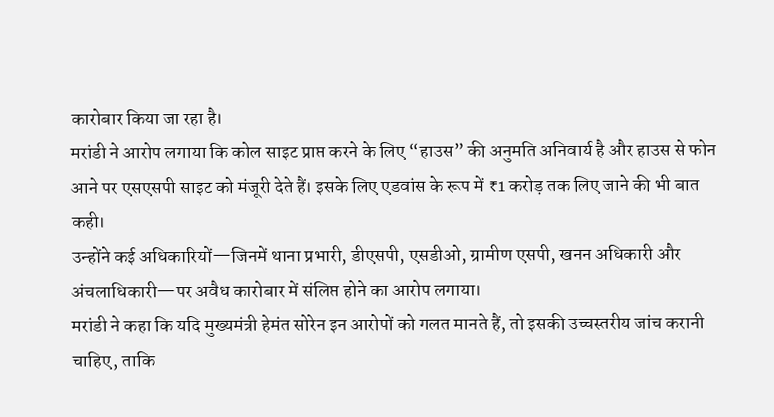कारोबार किया जा रहा है।
मरांडी ने आरोप लगाया कि कोल साइट प्राप्त करने के लिए “हाउस” की अनुमति अनिवार्य है और हाउस से फोन आने पर एसएसपी साइट को मंजूरी देते हैं। इसके लिए एडवांस के रूप में ₹1 करोड़ तक लिए जाने की भी बात कही।
उन्होंने कई अधिकारियों—जिनमें थाना प्रभारी, डीएसपी, एसडीओ, ग्रामीण एसपी, खनन अधिकारी और अंचलाधिकारी—पर अवैध कारोबार में संलिप्त होने का आरोप लगाया।
मरांडी ने कहा कि यदि मुख्यमंत्री हेमंत सोरेन इन आरोपों को गलत मानते हैं, तो इसकी उच्चस्तरीय जांच करानी चाहिए, ताकि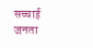सच्चाई जनता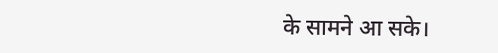के सामने आ सके।